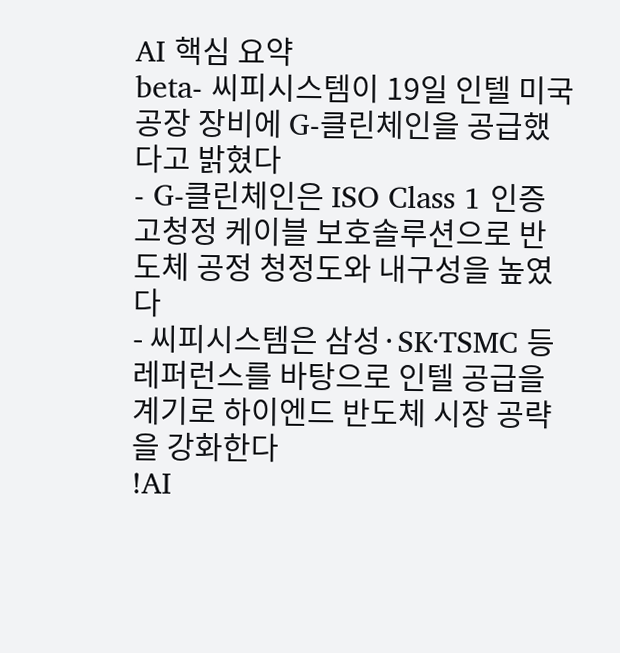AI 핵심 요약
beta- 씨피시스템이 19일 인텔 미국 공장 장비에 G-클린체인을 공급했다고 밝혔다
- G-클린체인은 ISO Class 1 인증 고청정 케이블 보호솔루션으로 반도체 공정 청정도와 내구성을 높였다
- 씨피시스템은 삼성·SK·TSMC 등 레퍼런스를 바탕으로 인텔 공급을 계기로 하이엔드 반도체 시장 공략을 강화한다
!AI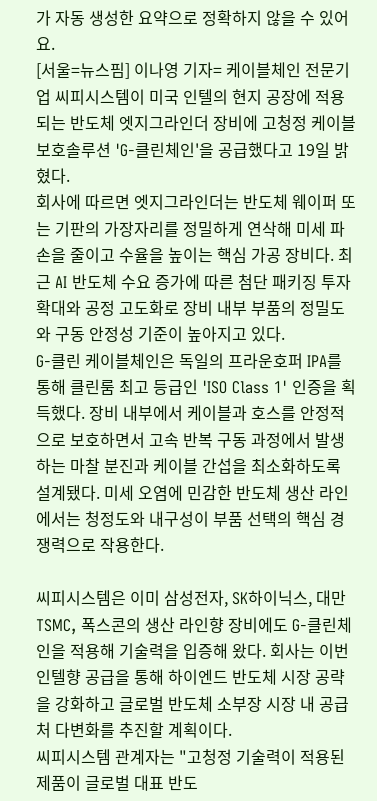가 자동 생성한 요약으로 정확하지 않을 수 있어요.
[서울=뉴스핌] 이나영 기자= 케이블체인 전문기업 씨피시스템이 미국 인텔의 현지 공장에 적용되는 반도체 엣지그라인더 장비에 고청정 케이블 보호솔루션 'G-클린체인'을 공급했다고 19일 밝혔다.
회사에 따르면 엣지그라인더는 반도체 웨이퍼 또는 기판의 가장자리를 정밀하게 연삭해 미세 파손을 줄이고 수율을 높이는 핵심 가공 장비다. 최근 AI 반도체 수요 증가에 따른 첨단 패키징 투자 확대와 공정 고도화로 장비 내부 부품의 정밀도와 구동 안정성 기준이 높아지고 있다.
G-클린 케이블체인은 독일의 프라운호퍼 IPA를 통해 클린룸 최고 등급인 'ISO Class 1' 인증을 획득했다. 장비 내부에서 케이블과 호스를 안정적으로 보호하면서 고속 반복 구동 과정에서 발생하는 마찰 분진과 케이블 간섭을 최소화하도록 설계됐다. 미세 오염에 민감한 반도체 생산 라인에서는 청정도와 내구성이 부품 선택의 핵심 경쟁력으로 작용한다.

씨피시스템은 이미 삼성전자, SK하이닉스, 대만 TSMC, 폭스콘의 생산 라인향 장비에도 G-클린체인을 적용해 기술력을 입증해 왔다. 회사는 이번 인텔향 공급을 통해 하이엔드 반도체 시장 공략을 강화하고 글로벌 반도체 소부장 시장 내 공급처 다변화를 추진할 계획이다.
씨피시스템 관계자는 "고청정 기술력이 적용된 제품이 글로벌 대표 반도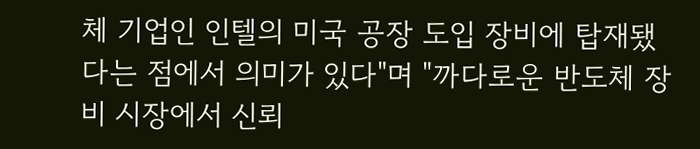체 기업인 인텔의 미국 공장 도입 장비에 탑재됐다는 점에서 의미가 있다"며 "까다로운 반도체 장비 시장에서 신뢰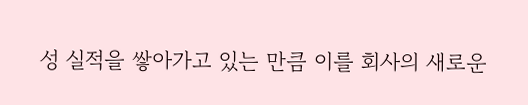성 실적을 쌓아가고 있는 만큼 이를 회사의 새로운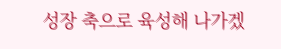성장 축으로 육성해 나가겠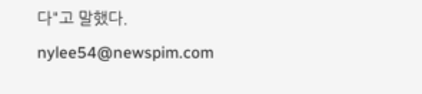다"고 말했다.
nylee54@newspim.com